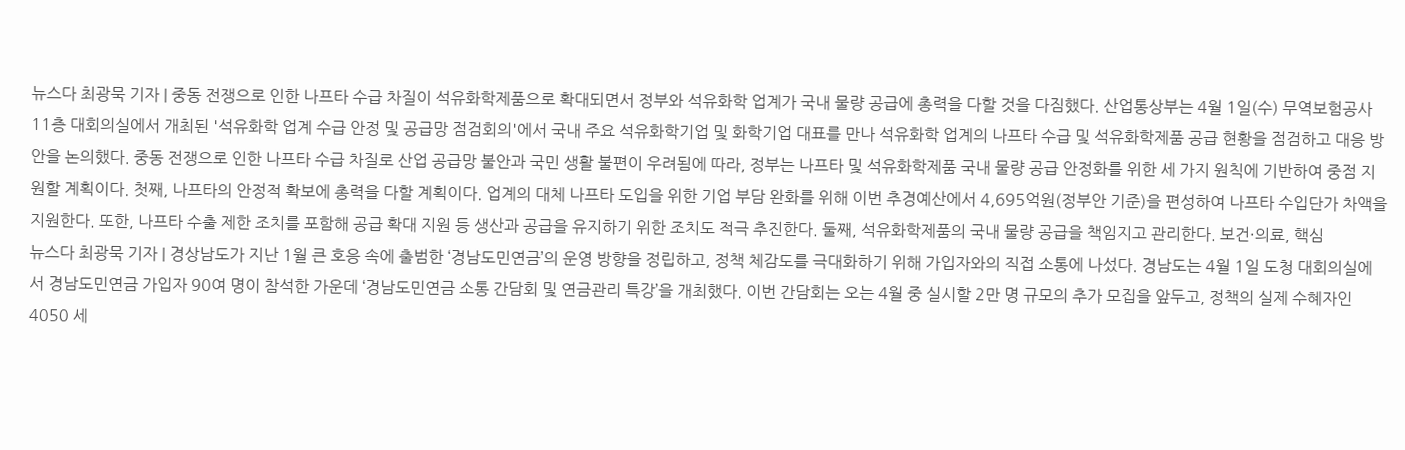뉴스다 최광묵 기자 | 중동 전쟁으로 인한 나프타 수급 차질이 석유화학제품으로 확대되면서 정부와 석유화학 업계가 국내 물량 공급에 총력을 다할 것을 다짐했다. 산업통상부는 4월 1일(수) 무역보험공사 11층 대회의실에서 개최된 '석유화학 업계 수급 안정 및 공급망 점검회의'에서 국내 주요 석유화학기업 및 화학기업 대표를 만나 석유화학 업계의 나프타 수급 및 석유화학제품 공급 현황을 점검하고 대응 방안을 논의했다. 중동 전쟁으로 인한 나프타 수급 차질로 산업 공급망 불안과 국민 생활 불편이 우려됨에 따라, 정부는 나프타 및 석유화학제품 국내 물량 공급 안정화를 위한 세 가지 원칙에 기반하여 중점 지원할 계획이다. 첫째, 나프타의 안정적 확보에 총력을 다할 계획이다. 업계의 대체 나프타 도입을 위한 기업 부담 완화를 위해 이번 추경예산에서 4,695억원(정부안 기준)을 편성하여 나프타 수입단가 차액을 지원한다. 또한, 나프타 수출 제한 조치를 포함해 공급 확대 지원 등 생산과 공급을 유지하기 위한 조치도 적극 추진한다. 둘째, 석유화학제품의 국내 물량 공급을 책임지고 관리한다. 보건·의료, 핵심
뉴스다 최광묵 기자 | 경상남도가 지난 1월 큰 호응 속에 출범한 ‘경남도민연금’의 운영 방향을 정립하고, 정책 체감도를 극대화하기 위해 가입자와의 직접 소통에 나섰다. 경남도는 4월 1일 도청 대회의실에서 경남도민연금 가입자 90여 명이 참석한 가운데 ‘경남도민연금 소통 간담회 및 연금관리 특강’을 개최했다. 이번 간담회는 오는 4월 중 실시할 2만 명 규모의 추가 모집을 앞두고, 정책의 실제 수혜자인 4050 세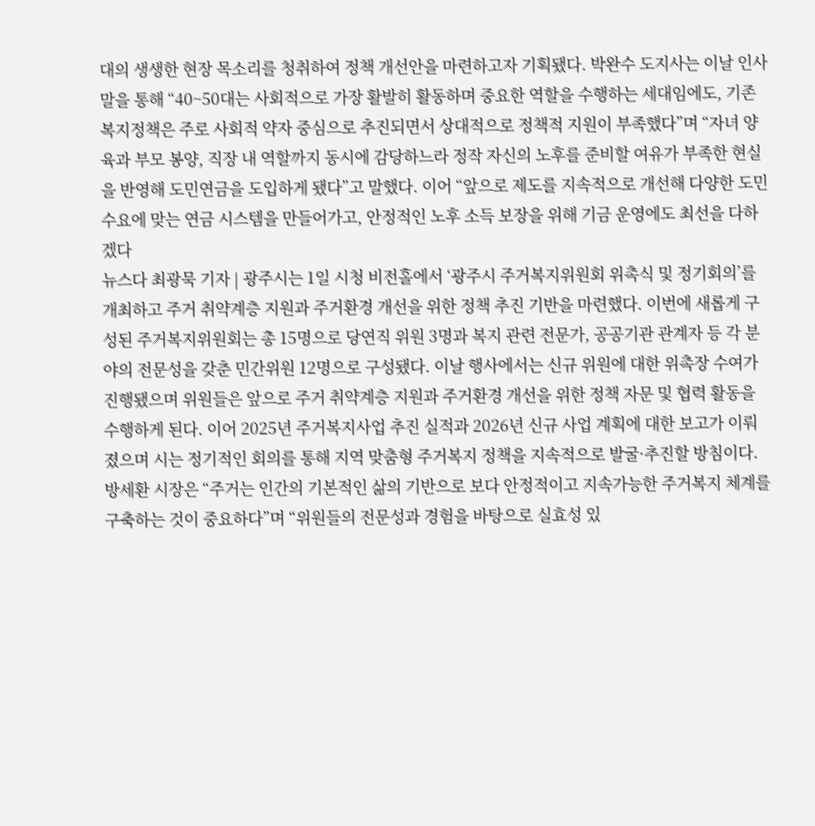대의 생생한 현장 목소리를 청취하여 정책 개선안을 마련하고자 기획됐다. 박완수 도지사는 이날 인사말을 통해 “40~50대는 사회적으로 가장 활발히 활동하며 중요한 역할을 수행하는 세대임에도, 기존 복지정책은 주로 사회적 약자 중심으로 추진되면서 상대적으로 정책적 지원이 부족했다”며 “자녀 양육과 부모 봉양, 직장 내 역할까지 동시에 감당하느라 정작 자신의 노후를 준비할 여유가 부족한 현실을 반영해 도민연금을 도입하게 됐다”고 말했다. 이어 “앞으로 제도를 지속적으로 개선해 다양한 도민 수요에 맞는 연금 시스템을 만들어가고, 안정적인 노후 소득 보장을 위해 기금 운영에도 최선을 다하겠다
뉴스다 최광묵 기자 | 광주시는 1일 시청 비전홀에서 ‘광주시 주거복지위원회 위촉식 및 정기회의’를 개최하고 주거 취약계층 지원과 주거환경 개선을 위한 정책 추진 기반을 마련했다. 이번에 새롭게 구성된 주거복지위원회는 총 15명으로 당연직 위원 3명과 복지 관련 전문가, 공공기관 관계자 등 각 분야의 전문성을 갖춘 민간위원 12명으로 구성됐다. 이날 행사에서는 신규 위원에 대한 위촉장 수여가 진행됐으며 위원들은 앞으로 주거 취약계층 지원과 주거환경 개선을 위한 정책 자문 및 협력 활동을 수행하게 된다. 이어 2025년 주거복지사업 추진 실적과 2026년 신규 사업 계획에 대한 보고가 이뤄졌으며 시는 정기적인 회의를 통해 지역 맞춤형 주거복지 정책을 지속적으로 발굴·추진할 방침이다. 방세환 시장은 “주거는 인간의 기본적인 삶의 기반으로 보다 안정적이고 지속가능한 주거복지 체계를 구축하는 것이 중요하다”며 “위원들의 전문성과 경험을 바탕으로 실효성 있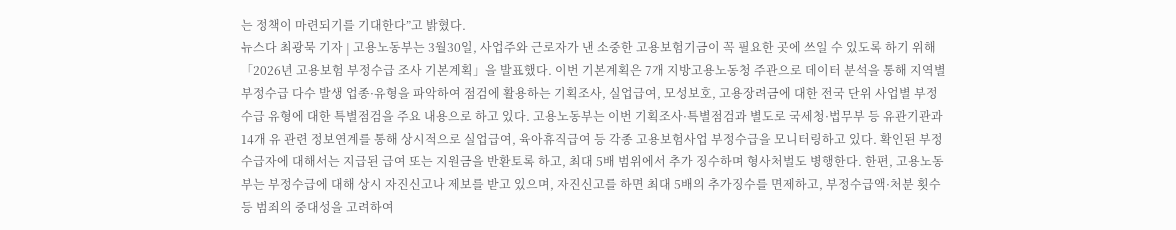는 정책이 마련되기를 기대한다”고 밝혔다.
뉴스다 최광묵 기자 | 고용노동부는 3월30일, 사업주와 근로자가 낸 소중한 고용보험기금이 꼭 필요한 곳에 쓰일 수 있도록 하기 위해 「2026년 고용보험 부정수급 조사 기본계획」을 발표했다. 이번 기본계획은 7개 지방고용노동청 주관으로 데이터 분석을 통해 지역별 부정수급 다수 발생 업종·유형을 파악하여 점검에 활용하는 기획조사, 실업급여, 모성보호, 고용장려금에 대한 전국 단위 사업별 부정수급 유형에 대한 특별점검을 주요 내용으로 하고 있다. 고용노동부는 이번 기획조사·특별점검과 별도로 국세청·법무부 등 유관기관과 14개 유 관련 정보연계를 통해 상시적으로 실업급여, 육아휴직급여 등 각종 고용보험사업 부정수급을 모니터링하고 있다. 확인된 부정수급자에 대해서는 지급된 급여 또는 지원금을 반환토록 하고, 최대 5배 범위에서 추가 징수하며 형사처벌도 병행한다. 한편, 고용노동부는 부정수급에 대해 상시 자진신고나 제보를 받고 있으며, 자진신고를 하면 최대 5배의 추가징수를 면제하고, 부정수급액·처분 횟수 등 범죄의 중대성을 고려하여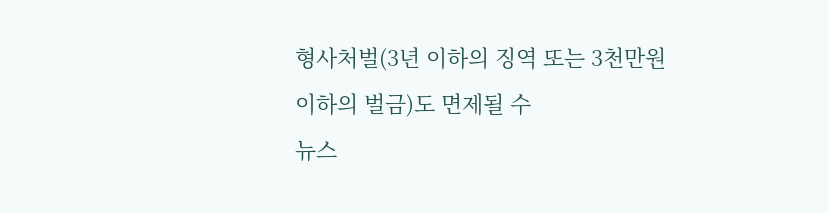형사처벌(3년 이하의 징역 또는 3천만원 이하의 벌금)도 면제될 수
뉴스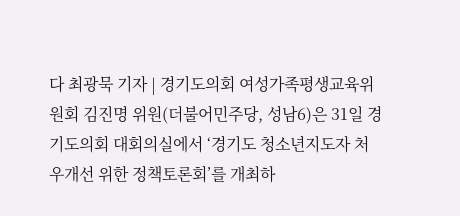다 최광묵 기자 | 경기도의회 여성가족평생교육위원회 김진명 위원(더불어민주당, 성남6)은 31일 경기도의회 대회의실에서 ‘경기도 청소년지도자 처우개선 위한 정책토론회’를 개최하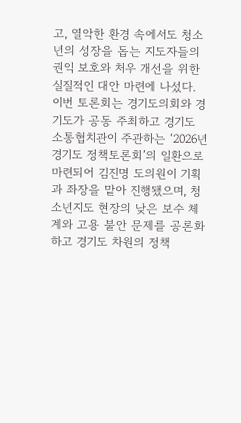고, 열악한 환경 속에서도 청소년의 성장을 돕는 지도자들의 권익 보호와 처우 개선을 위한 실질적인 대안 마련에 나섰다. 이번 토론회는 경기도의회와 경기도가 공동 주최하고 경기도 소통협치관이 주관하는 ‘2026년 경기도 정책토론회’의 일환으로 마련되어 김진명 도의원이 기획과 좌장을 맡아 진행됐으며, 청소년지도 현장의 낮은 보수 체계와 고용 불안 문제를 공론화하고 경기도 차원의 정책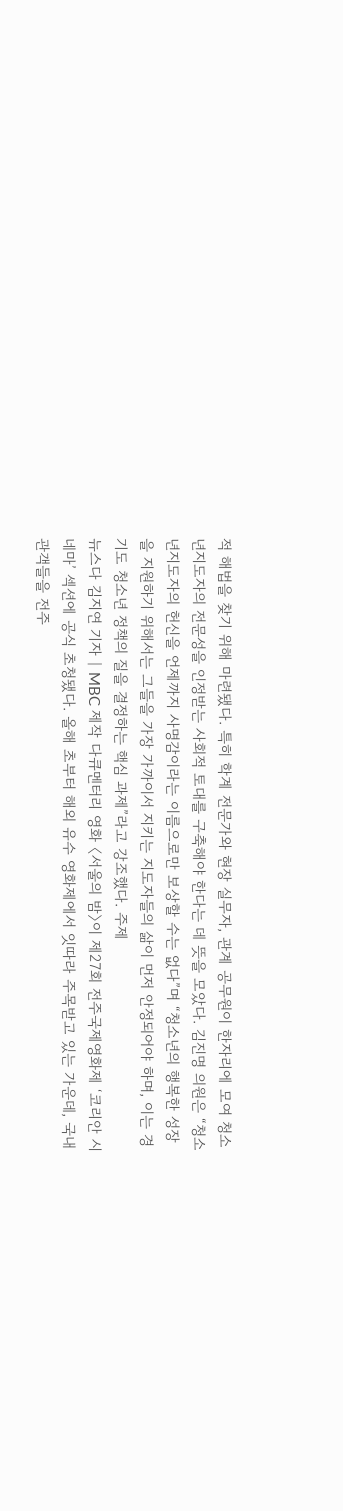적 해법을 찾기 위해 마련됐다. 특히 학계 전문가와 현장 실무자, 관계 공무원이 한자리에 모여 청소년지도자의 전문성을 인정받는 사회적 토대를 구축해야 한다는 데 뜻을 모았다. 김진명 의원은 “청소년지도자의 헌신을 언제까지 사명감이라는 이름으로만 보상할 수는 없다”며 “청소년의 행복한 성장을 지원하기 위해서는 그들을 가장 가까이서 지키는 지도자들의 삶이 먼저 안정되어야 하며, 이는 경기도 청소년 정책의 질을 결정하는 핵심 과제”라고 강조했다. 주제
뉴스다 김지연 기자 | MBC 제작 다큐멘터리 영화 〈서울의 밤〉이 제27회 전주국제영화제 ‘코리안 시네마’ 섹션에 공식 초청됐다. 올해 초부터 해외 유수 영화제에서 잇따라 주목받고 있는 가운데, 국내 관객들을 전주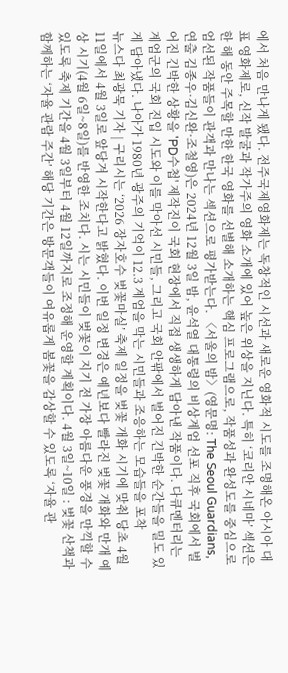에서 처음 만나게 됐다. 전주국제영화제는 독창적인 시선과 새로운 영화적 시도를 조명해온 아시아 대표 영화제로, 신작 발굴과 작가주의 영화 소개에 있어 높은 위상을 지닌다. 특히 ‘코리안 시네마’ 섹션은 한 해 동안 주목할 만한 한국 영화를 선별해 소개하는 핵심 프로그램으로, 작품성과 완성도를 중심으로 엄선된 작품들이 관객과 만나는 섹션으로 평가받는다. 〈서울의 밤〉(영문명: The Seoul Guardians, 연출 김종우·김신완·조철영)은 2024년 12월 3일 밤, 윤석열 대통령의 비상계엄 선포 직후 국회에서 벌어진 긴박한 상황을 'PD수첩' 제작진이 국회 현장에서 직접 생생하게 담아낸 작품이다. 다큐멘터리는 계엄군의 국회 진입 시도와 이를 막아선 시민들, 그리고 국회 안팎에서 벌어진 긴박한 순간들을 밀도 있게 담아냈다. 나아가 1980년 광주의 기억이 12.3 계엄을 막는 시민들과 조응하는 모습들을 포착
뉴스다 최광묵 기자 | 구리시는 ‘2026 장자호수 벚꽃마실’ 축제 일정을 벚꽃 개화 시기에 맞춰 당초 4월 11일에서 4월 3일로 앞당겨 시작한다고 밝혔다. 이번 일정 변경은 예년보다 빨라진 벚꽃 개화와 만개 예상 시기(4월 6일~8일)를 반영한 조치다. 시는 시민들이 벚꽃이 지기 전 가장 아름다운 풍경을 만끽할 수 있도록 축제 기간을 4월 3일부터 4월 12일까지로 조정해 운영할 계획이다. 4월 3일~10일 : 벚꽃 산책과 함께하는 ‘자율 관람 주간’ 해당 기간은 방문객들이 여유롭게 봄꽃을 감상할 수 있도록 ‘자율 관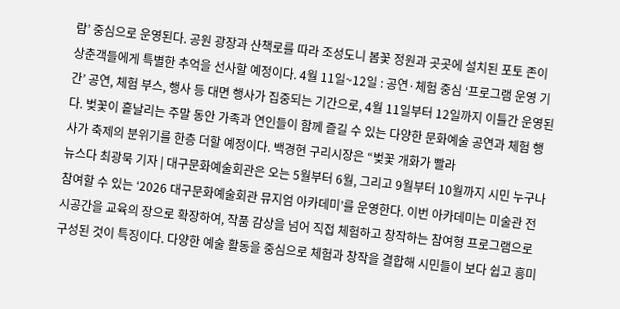람’ 중심으로 운영된다. 공원 광장과 산책로를 따라 조성도니 봄꽃 정원과 곳곳에 설치된 포토 존이 상춘객들에게 특별한 추억을 선사할 예정이다. 4월 11일~12일 : 공연·체험 중심 ‘프로그램 운영 기간’ 공연, 체험 부스, 행사 등 대면 행사가 집중되는 기간으로, 4월 11일부터 12일까지 이틀간 운영된다. 벚꽃이 흩날리는 주말 동안 가족과 연인들이 함께 즐길 수 있는 다양한 문화예술 공연과 체험 행사가 축제의 분위기를 한층 더할 예정이다. 백경현 구리시장은 “벚꽃 개화가 빨라
뉴스다 최광묵 기자 | 대구문화예술회관은 오는 5월부터 6월, 그리고 9월부터 10월까지 시민 누구나 참여할 수 있는 ‘2026 대구문화예술회관 뮤지엄 아카데미’를 운영한다. 이번 아카데미는 미술관 전시공간을 교육의 장으로 확장하여, 작품 감상을 넘어 직접 체험하고 창작하는 참여형 프로그램으로 구성된 것이 특징이다. 다양한 예술 활동을 중심으로 체험과 창작을 결합해 시민들이 보다 쉽고 흥미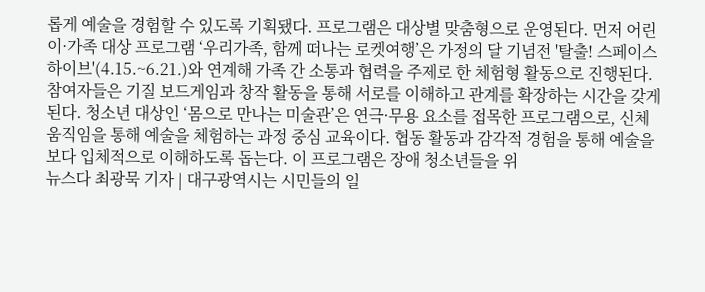롭게 예술을 경험할 수 있도록 기획됐다. 프로그램은 대상별 맞춤형으로 운영된다. 먼저 어린이·가족 대상 프로그램 ‘우리가족, 함께 떠나는 로켓여행’은 가정의 달 기념전 '탈출! 스페이스 하이브'(4.15.~6.21.)와 연계해 가족 간 소통과 협력을 주제로 한 체험형 활동으로 진행된다. 참여자들은 기질 보드게임과 창작 활동을 통해 서로를 이해하고 관계를 확장하는 시간을 갖게 된다. 청소년 대상인 ‘몸으로 만나는 미술관’은 연극·무용 요소를 접목한 프로그램으로, 신체 움직임을 통해 예술을 체험하는 과정 중심 교육이다. 협동 활동과 감각적 경험을 통해 예술을 보다 입체적으로 이해하도록 돕는다. 이 프로그램은 장애 청소년들을 위
뉴스다 최광묵 기자 | 대구광역시는 시민들의 일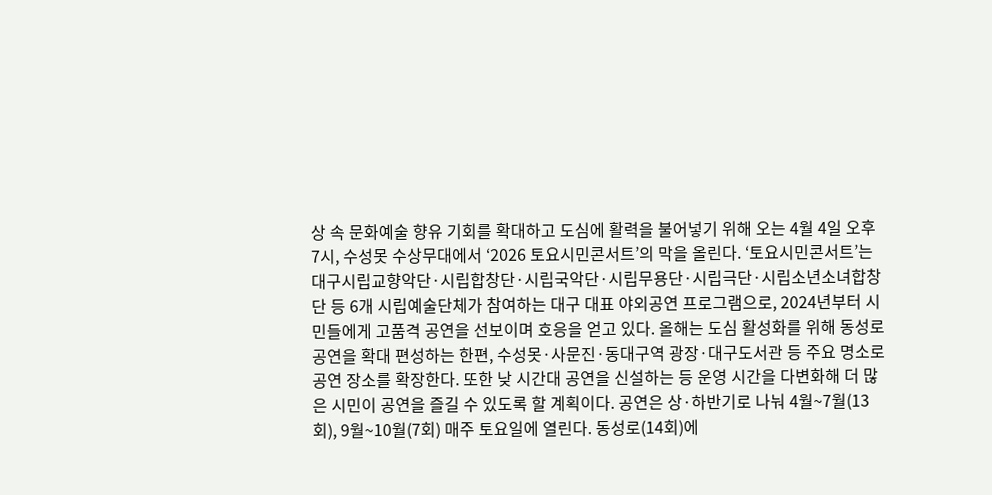상 속 문화예술 향유 기회를 확대하고 도심에 활력을 불어넣기 위해 오는 4월 4일 오후 7시, 수성못 수상무대에서 ‘2026 토요시민콘서트’의 막을 올린다. ‘토요시민콘서트’는 대구시립교향악단·시립합창단·시립국악단·시립무용단·시립극단·시립소년소녀합창단 등 6개 시립예술단체가 참여하는 대구 대표 야외공연 프로그램으로, 2024년부터 시민들에게 고품격 공연을 선보이며 호응을 얻고 있다. 올해는 도심 활성화를 위해 동성로 공연을 확대 편성하는 한편, 수성못·사문진·동대구역 광장·대구도서관 등 주요 명소로 공연 장소를 확장한다. 또한 낮 시간대 공연을 신설하는 등 운영 시간을 다변화해 더 많은 시민이 공연을 즐길 수 있도록 할 계획이다. 공연은 상·하반기로 나눠 4월~7월(13회), 9월~10월(7회) 매주 토요일에 열린다. 동성로(14회)에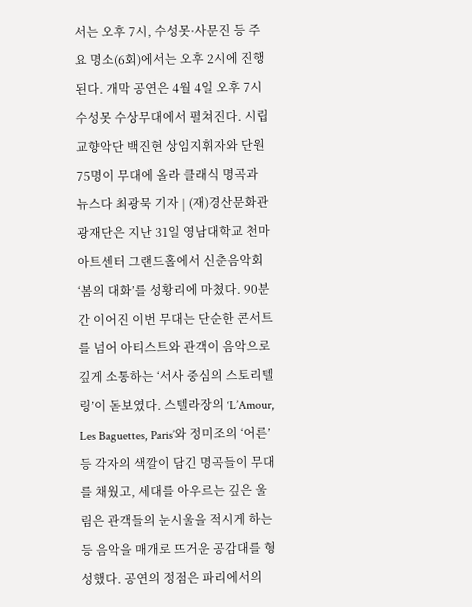서는 오후 7시, 수성못·사문진 등 주요 명소(6회)에서는 오후 2시에 진행된다. 개막 공연은 4월 4일 오후 7시 수성못 수상무대에서 펼쳐진다. 시립교향악단 백진현 상임지휘자와 단원 75명이 무대에 올라 클래식 명곡과
뉴스다 최광묵 기자 | (재)경산문화관광재단은 지난 31일 영남대학교 천마아트센터 그랜드홀에서 신춘음악회‘봄의 대화’를 성황리에 마쳤다. 90분간 이어진 이번 무대는 단순한 콘서트를 넘어 아티스트와 관객이 음악으로 깊게 소통하는 ‘서사 중심의 스토리텔링’이 돋보였다. 스텔라장의 ‘L’Amour, Les Baguettes, Paris’와 정미조의 ‘어른’ 등 각자의 색깔이 담긴 명곡들이 무대를 채웠고, 세대를 아우르는 깊은 울림은 관객들의 눈시울을 적시게 하는 등 음악을 매개로 뜨거운 공감대를 형성했다. 공연의 정점은 파리에서의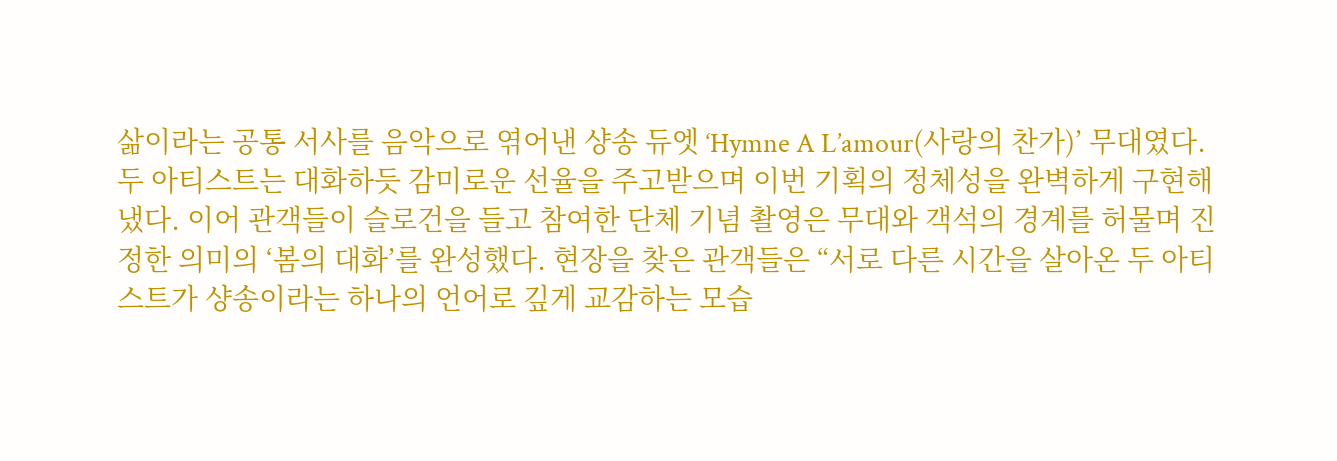삶이라는 공통 서사를 음악으로 엮어낸 샹송 듀엣 ‘Hymne A L’amour(사랑의 찬가)’ 무대였다. 두 아티스트는 대화하듯 감미로운 선율을 주고받으며 이번 기획의 정체성을 완벽하게 구현해 냈다. 이어 관객들이 슬로건을 들고 참여한 단체 기념 촬영은 무대와 객석의 경계를 허물며 진정한 의미의 ‘봄의 대화’를 완성했다. 현장을 찾은 관객들은 “서로 다른 시간을 살아온 두 아티스트가 샹송이라는 하나의 언어로 깊게 교감하는 모습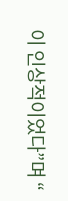이 인상적이었다”며 “